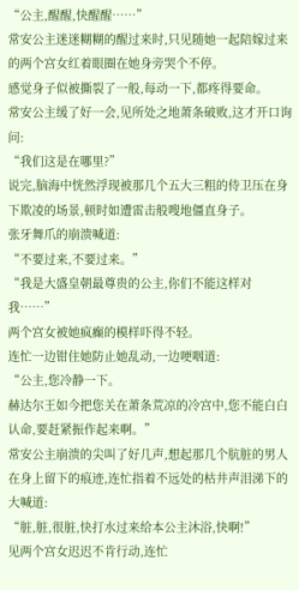“公主,醒醒,快醒醒……”
常安公主迷迷糊糊的醒过来时,只见随她一起陪嫁过来的两个宫女红着眼圈在她身旁哭个不停。
感觉身子似被撕裂了一般,每动一下,都疼得要命。
常安公主缓了好一会,见所处之地萧条破败,这才开口询问:
“我们这是在哪里?”
说完,脑海中恍然浮现被那几个五大三粗的侍卫压在身下欺凌的场景,顿时如遭雷击般嗖地僵直身子。
张牙舞爪的崩溃喊道:
“不要过来,不要过来。”
“我是大盛皇朝最尊贵的公主,你们不能这样对我……”
两个宫女被她疯癫的模样吓得不轻。
连忙一边钳住她防止她乱动,一边哽咽道:
“公主,您冷静一下。
赫达尔王如今把您关在萧条荒凉的冷宫中,您不能白白认命,要赶紧振作起来啊。”
常安公主崩溃的尖叫了好几声,想起那几个肮脏的男人在身上留下的痕迹,连忙指着不远处的枯井声泪涕下的大喊道:
“脏,脏,很脏,快打水过来给本公主沐浴,快啊!”
见两个宫女迟迟不肯行动,连忙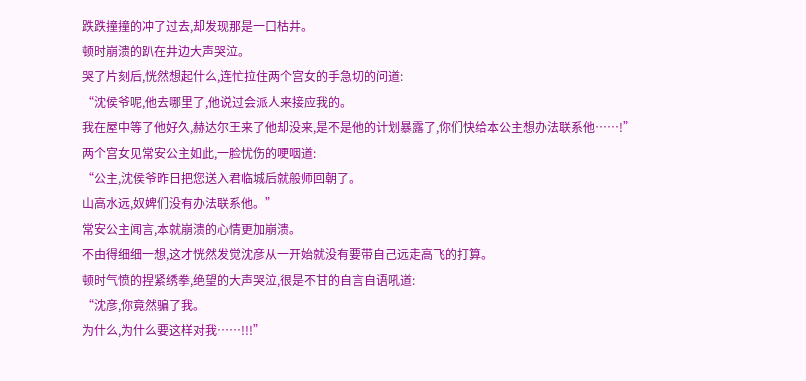跌跌撞撞的冲了过去,却发现那是一口枯井。
顿时崩溃的趴在井边大声哭泣。
哭了片刻后,恍然想起什么,连忙拉住两个宫女的手急切的问道:
“沈侯爷呢,他去哪里了,他说过会派人来接应我的。
我在屋中等了他好久,赫达尔王来了他却没来,是不是他的计划暴露了,你们快给本公主想办法联系他……!”
两个宫女见常安公主如此,一脸忧伤的哽咽道:
“公主,沈侯爷昨日把您送入君临城后就般师回朝了。
山高水远,奴婢们没有办法联系他。”
常安公主闻言,本就崩溃的心情更加崩溃。
不由得细细一想,这才恍然发觉沈彦从一开始就没有要带自己远走高飞的打算。
顿时气愤的捏紧绣拳,绝望的大声哭泣,很是不甘的自言自语吼道:
“沈彦,你竟然骗了我。
为什么,为什么要这样对我……!!!”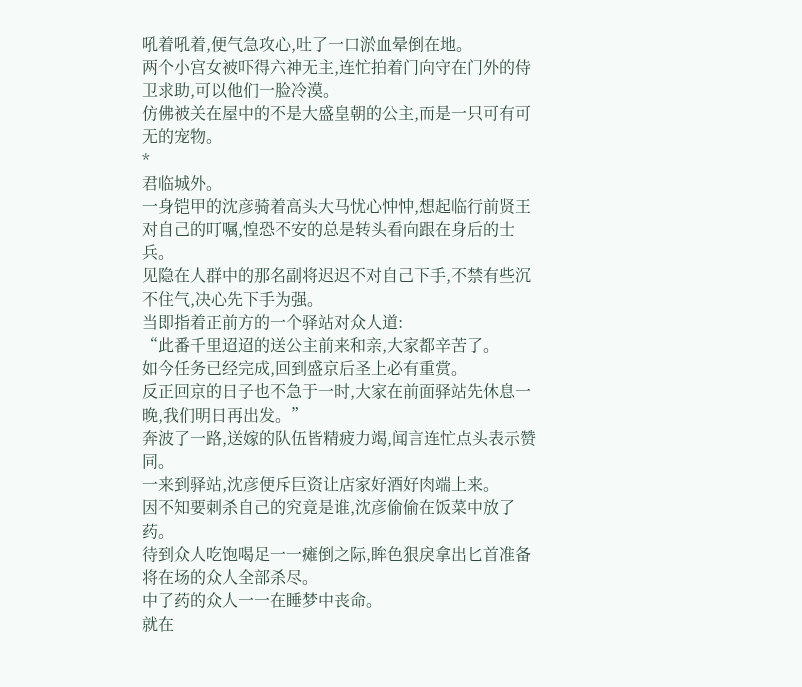吼着吼着,便气急攻心,吐了一口淤血晕倒在地。
两个小宫女被吓得六神无主,连忙拍着门向守在门外的侍卫求助,可以他们一脸冷漠。
仿佛被关在屋中的不是大盛皇朝的公主,而是一只可有可无的宠物。
*
君临城外。
一身铠甲的沈彦骑着高头大马忧心忡忡,想起临行前贤王对自己的叮嘱,惶恐不安的总是转头看向跟在身后的士兵。
见隐在人群中的那名副将迟迟不对自己下手,不禁有些沉不住气,决心先下手为强。
当即指着正前方的一个驿站对众人道:
“此番千里迢迢的送公主前来和亲,大家都辛苦了。
如今任务已经完成,回到盛京后圣上必有重赏。
反正回京的日子也不急于一时,大家在前面驿站先休息一晚,我们明日再出发。”
奔波了一路,送嫁的队伍皆精疲力竭,闻言连忙点头表示赞同。
一来到驿站,沈彦便斥巨资让店家好酒好肉端上来。
因不知要刺杀自己的究竟是谁,沈彦偷偷在饭菜中放了药。
待到众人吃饱喝足一一瘫倒之际,眸色狠戾拿出匕首准备将在场的众人全部杀尽。
中了药的众人一一在睡梦中丧命。
就在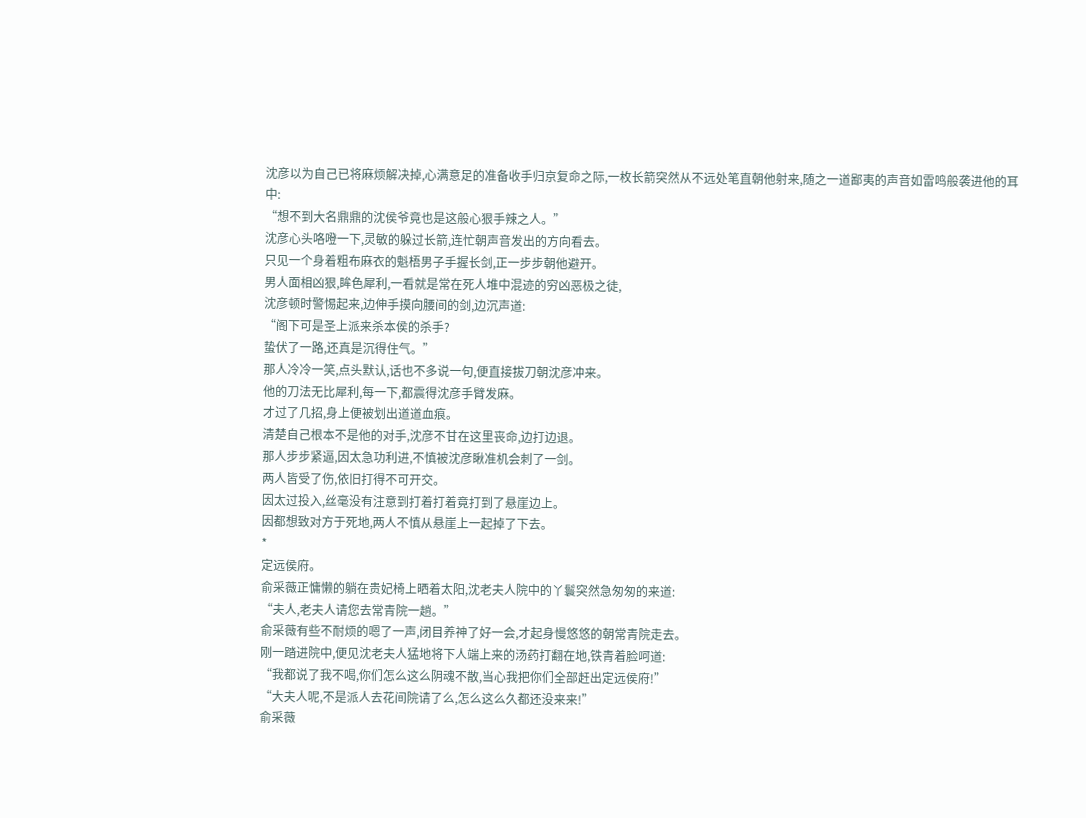沈彦以为自己已将麻烦解决掉,心满意足的准备收手归京复命之际,一枚长箭突然从不远处笔直朝他射来,随之一道鄙夷的声音如雷鸣般袭进他的耳中:
“想不到大名鼎鼎的沈侯爷竟也是这般心狠手辣之人。”
沈彦心头咯噔一下,灵敏的躲过长箭,连忙朝声音发出的方向看去。
只见一个身着粗布麻衣的魁梧男子手握长剑,正一步步朝他避开。
男人面相凶狠,眸色犀利,一看就是常在死人堆中混迹的穷凶恶极之徒,
沈彦顿时警惕起来,边伸手摸向腰间的剑,边沉声道:
“阁下可是圣上派来杀本侯的杀手?
蛰伏了一路,还真是沉得住气。”
那人冷冷一笑,点头默认,话也不多说一句,便直接拔刀朝沈彦冲来。
他的刀法无比犀利,每一下,都震得沈彦手臂发麻。
才过了几招,身上便被划出道道血痕。
清楚自己根本不是他的对手,沈彦不甘在这里丧命,边打边退。
那人步步紧逼,因太急功利进,不慎被沈彦瞅准机会刺了一剑。
两人皆受了伤,依旧打得不可开交。
因太过投入,丝毫没有注意到打着打着竟打到了悬崖边上。
因都想致对方于死地,两人不慎从悬崖上一起掉了下去。
*
定远侯府。
俞采薇正慵懒的躺在贵妃椅上晒着太阳,沈老夫人院中的丫鬟突然急匆匆的来道:
“夫人,老夫人请您去常青院一趟。”
俞采薇有些不耐烦的嗯了一声,闭目养神了好一会,才起身慢悠悠的朝常青院走去。
刚一踏进院中,便见沈老夫人猛地将下人端上来的汤药打翻在地,铁青着脸呵道:
“我都说了我不喝,你们怎么这么阴魂不散,当心我把你们全部赶出定远侯府!”
“大夫人呢,不是派人去花间院请了么,怎么这么久都还没来来!”
俞采薇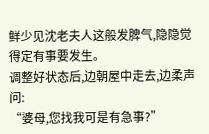鲜少见沈老夫人这般发脾气,隐隐觉得定有事要发生。
调整好状态后,边朝屋中走去,边柔声问:
“婆母,您找我可是有急事?”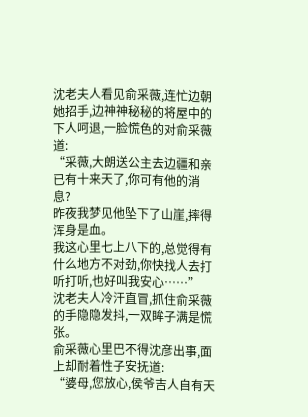沈老夫人看见俞采薇,连忙边朝她招手,边神神秘秘的将屋中的下人呵退,一脸慌色的对俞采薇道:
“采薇,大朗送公主去边疆和亲已有十来天了,你可有他的消息?
昨夜我梦见他坠下了山崖,摔得浑身是血。
我这心里七上八下的,总觉得有什么地方不对劲,你快找人去打听打听,也好叫我安心……”
沈老夫人冷汗直冒,抓住俞采薇的手隐隐发抖,一双眸子满是慌张。
俞采薇心里巴不得沈彦出事,面上却耐着性子安抚道:
“婆母,您放心,侯爷吉人自有天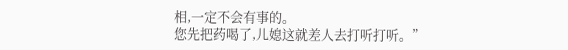相,一定不会有事的。
您先把药喝了,儿媳这就差人去打听打听。”